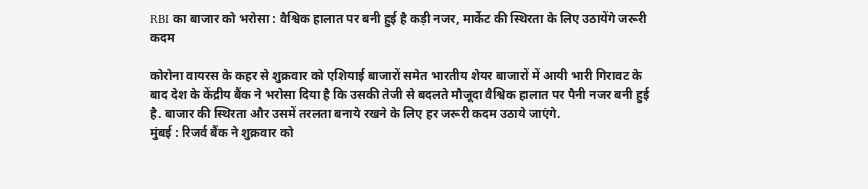RBI का बाजार को भरोसा : वैश्विक हालात पर बनी हुई है कड़ी नजर, मार्केट की स्थिरता के लिए उठायेंगे जरूरी कदम

कोरोना वायरस के कहर से शुक्रवार को एशियाई बाजारों समेत भारतीय शेयर बाजारों में आयी भारी गिरावट के बाद देश के केंद्रीय बैंक ने भरोसा दिया है कि उसकी तेजी से बदलते मौजूदा वैश्विक हालात पर पैनी नजर बनी हुई है. बाजार की स्थिरता और उसमें तरलता बनाये रखने के लिए हर जरूरी कदम उठाये जाएंगे.
मुंबई : रिजर्व बैंक ने शुक्रवार को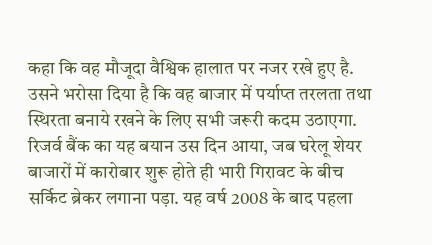कहा कि वह मौजूदा वैश्विक हालात पर नजर रखे हुए है. उसने भरोसा दिया है कि वह बाजार में पर्याप्त तरलता तथा स्थिरता बनाये रखने के लिए सभी जरूरी कदम उठाएगा. रिजर्व बैंक का यह बयान उस दिन आया, जब घरेलू शेयर बाजारों में कारोबार शुरू होते ही भारी गिरावट के बीच सर्किट ब्रेकर लगाना पड़ा. यह वर्ष 2008 के बाद पहला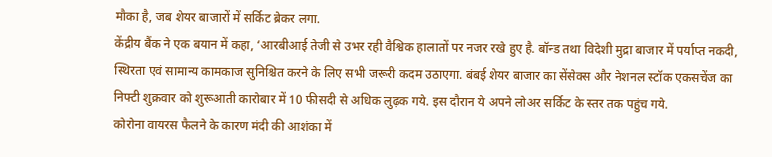मौका है, जब शेयर बाजारों में सर्किट ब्रेकर लगा.
केंद्रीय बैंक ने एक बयान में कहा, ‘आरबीआई तेजी से उभर रही वैश्विक हालातों पर नजर रखे हुए है. बॉन्ड तथा विदेशी मुद्रा बाजार में पर्याप्त नकदी, स्थिरता एवं सामान्य कामकाज सुनिश्चित करने के लिए सभी जरूरी कदम उठाएगा. बंबई शेयर बाजार का सेंसेक्स और नेशनल स्टॉक एकसचेंज का निफ्टी शुक्रवार को शुरूआती कारोबार में 10 फीसदी से अधिक लुढ़क गये. इस दौरान ये अपने लोअर सर्किट के स्तर तक पहुंच गये.
कोरोना वायरस फैलने के कारण मंदी की आशंका में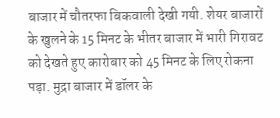बाजार में चौतरफा बिकवाली देखी गयी. शेयर बाजारों के खुलने के 15 मिनट के भीतर बाजार में भारी गिरावट को देखते हुए कारोबार को 45 मिनट के लिए रोकना पड़ा. मुद्रा बाजार में डॉलर के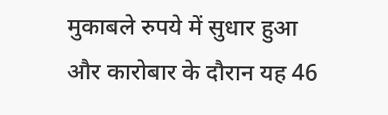मुकाबले रुपये में सुधार हुआ और कारोबार के दौरान यह 46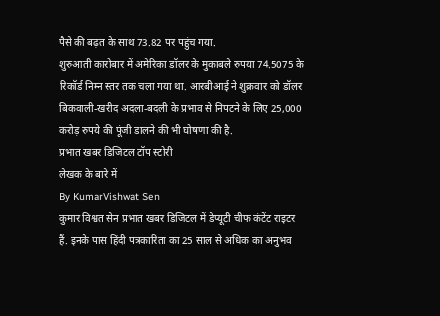पैसे की बढ़त के साथ 73.82 पर पहुंच गया.
शुरुआती कारोबार में अमेरिका डॉलर के मुकाबले रुपया 74.5075 के रिकॉर्ड निम्न स्तर तक चला गया था. आरबीआई ने शुक्रवार को डॉलर बिकवाली-खरीद अदला-बदली के प्रभाव से निपटने के लिए 25,000 करोड़ रुपये की पूंजी डालने की भी घोषणा की है.
प्रभात खबर डिजिटल टॉप स्टोरी
लेखक के बारे में
By KumarVishwat Sen
कुमार विश्वत सेन प्रभात खबर डिजिटल में डेप्यूटी चीफ कंटेंट राइटर हैं. इनके पास हिंदी पत्रकारिता का 25 साल से अधिक का अनुभव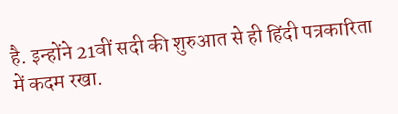है. इन्होंने 21वीं सदी की शुरुआत से ही हिंदी पत्रकारिता में कदम रखा.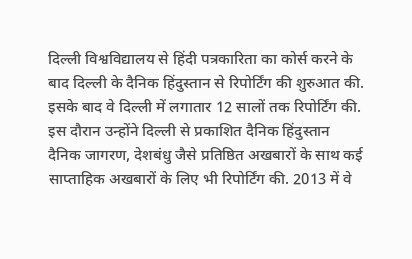दिल्ली विश्वविद्यालय से हिंदी पत्रकारिता का कोर्स करने के बाद दिल्ली के दैनिक हिंदुस्तान से रिपोर्टिंग की शुरुआत की. इसके बाद वे दिल्ली में लगातार 12 सालों तक रिपोर्टिंग की. इस दौरान उन्होंने दिल्ली से प्रकाशित दैनिक हिंदुस्तान दैनिक जागरण, देशबंधु जैसे प्रतिष्ठित अखबारों के साथ कई साप्ताहिक अखबारों के लिए भी रिपोर्टिंग की. 2013 में वे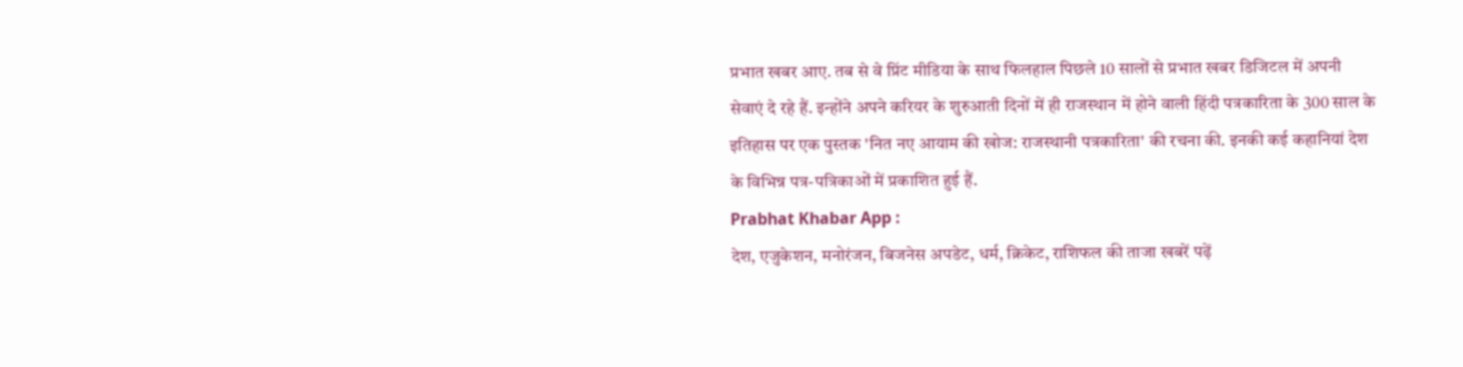प्रभात खबर आए. तब से वे प्रिंट मीडिया के साथ फिलहाल पिछले 10 सालों से प्रभात खबर डिजिटल में अपनी सेवाएं दे रहे हैं. इन्होंने अपने करियर के शुरुआती दिनों में ही राजस्थान में होने वाली हिंदी पत्रकारिता के 300 साल के इतिहास पर एक पुस्तक 'नित नए आयाम की खोज: राजस्थानी पत्रकारिता' की रचना की. इनकी कई कहानियां देश के विभिन्न पत्र-पत्रिकाओं में प्रकाशित हुई हैं.
Prabhat Khabar App :
देश, एजुकेशन, मनोरंजन, बिजनेस अपडेट, धर्म, क्रिकेट, राशिफल की ताजा खबरें पढ़ें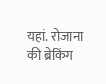यहां. रोजाना की ब्रेकिंग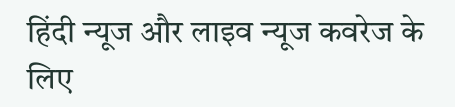हिंदी न्यूज और लाइव न्यूज कवरेज के लिए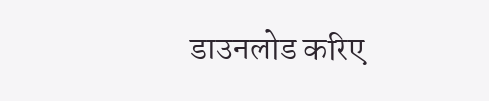डाउनलोड करिए